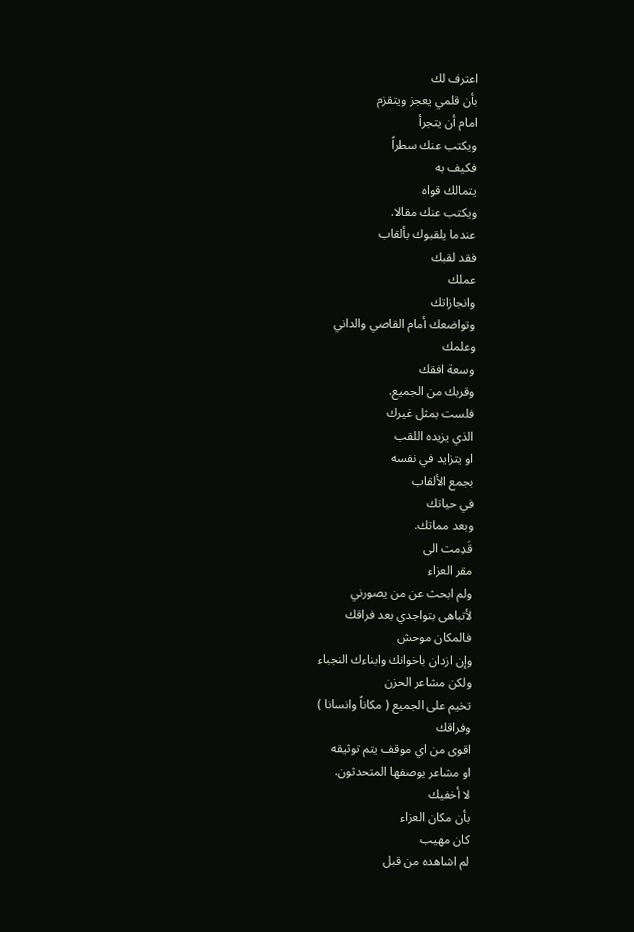اعترف لك
بأن قلمي يعجز ويتقزم
امام أن يتجرأ
ويكتب عنك سطراً
فكيف به
يتمالك قواه
ويكتب عنك مقالا.
عندما يلقبوك بألقاب
فقد لقبك
عملك
وانجازاتك
وتواضعك أمام القاصي والداني
وعلمك
وسعة افقك
وقربك من الجميع.
فلست بمثل غيرك
الذي يزيده اللقب
او يتزايد في نفسه
بجمع الألقاب
في حياتك
وبعد مماتك.
قَدِمت الى
مقر العزاء
ولم ابحث عن من يصورني
لأتباهى بتواجدي بعد فراقك
فالمكان موحش
وإن ازدان باخوانك وابناءك النجباء
ولكن مشاعر الحزن
تخيم على الجميع ( مكاناً وانسانا )
وفراقك
اقوى من اي موقف يتم توثيقه
او مشاعر يوصفها المتحدثون.
لا أخفيك
بأن مكان العزاء
كان مهيب
لم اشاهده من قبل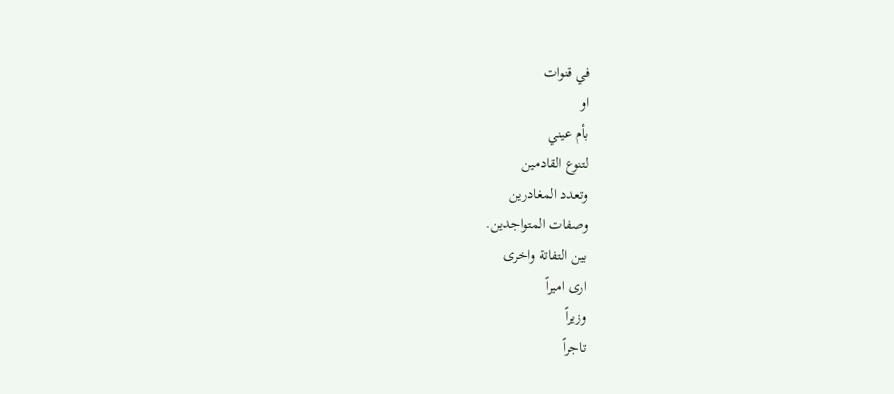في قنوات
او
بأم عيني
لتنوع القادمين
وتعدد المغادرين
وصفات المتواجدين.
بين التفاتة واخرى
ارى اميراً
وزيراً
تاجراً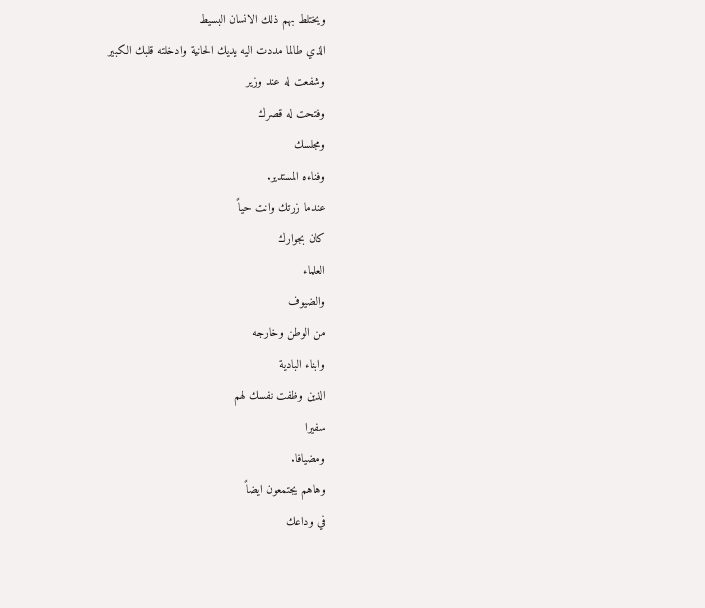ويختلط بهم ذلك الانسان البسيط
الذي طالما مددت اليه يديك الحانية وادخلته قلبك الكبير
وشفعت له عند وزير
وفتحت له قصرك
ومجلسك
وفناءه المستدير.
عندما زرتك وانت حياً
كان بجوارك
العلماء
والضيوف
من الوطن وخارجه
وابناء البادية
الذين وظفت نفسك لهم
سفيرا
ومضيافا.
وهاهم يجتمعون ايضاً
في وداعك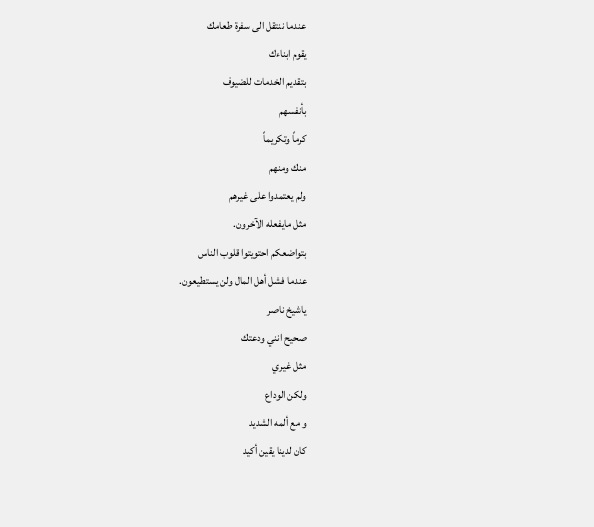عندما ننتقل الى سفرة طعامك
يقوم ابناءك
بتقديم الخدمات للضيوف
بأنفسهم
كرماً وتكريماً
منك ومنهم
ولم يعتمدوا على غيرهم
مثل مايفعله الآخرون.
بتواضعكم احتويتوا قلوب الناس
عندما فشل أهل المال ولن يستطيعون.
ياشيخ ناصر
صحيح انني ودعتك
مثل غيري
ولكن الوداع
و مع ألمه الشديد
كان لدينا يقين أكيد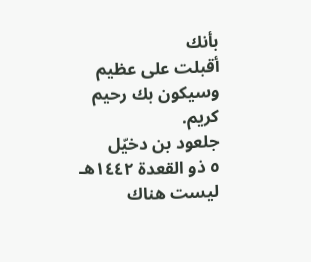بأنك
أقبلت على عظيم
وسيكون بك رحيم كريم.
جلعود بن دخيّل
٥ ذو القعدة ١٤٤٢هـ
ليست هناك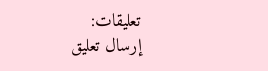تعليقات:
إرسال تعليق